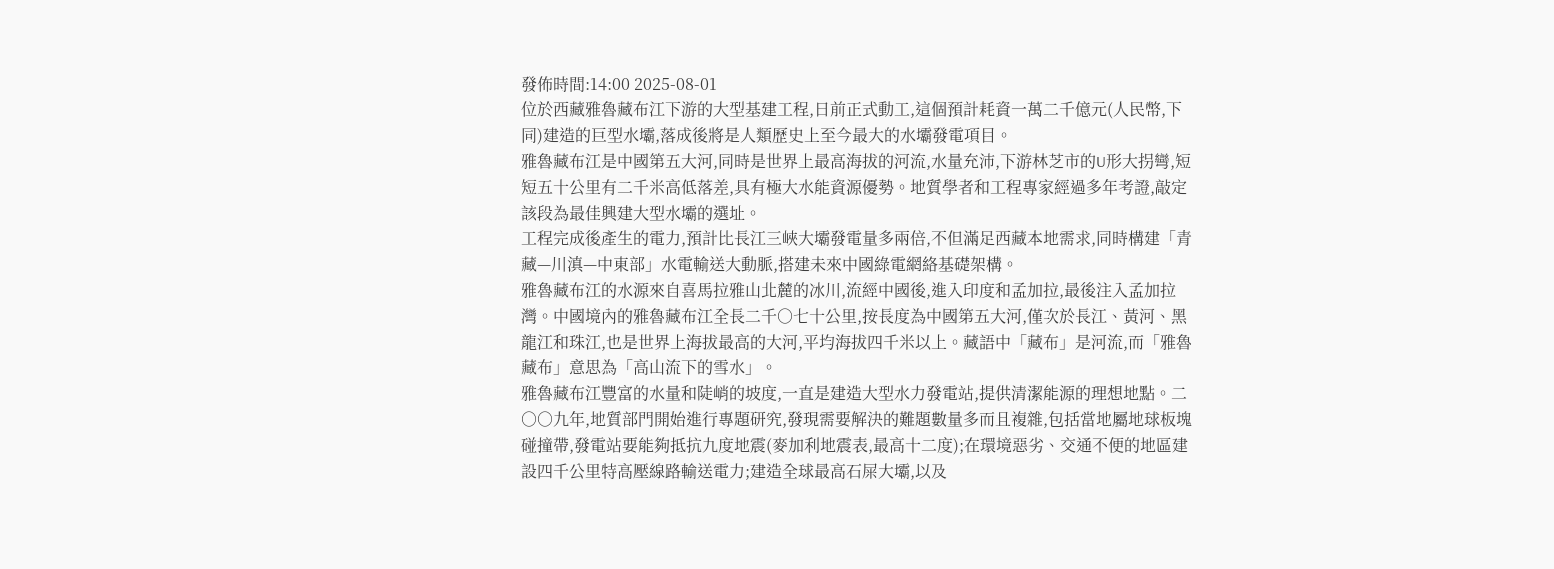發佈時間:14:00 2025-08-01
位於西藏雅魯藏布江下游的大型基建工程,日前正式動工,這個預計耗資一萬二千億元(人民幣,下同)建造的巨型水壩,落成後將是人類歷史上至今最大的水壩發電項目。
雅魯藏布江是中國第五大河,同時是世界上最高海拔的河流,水量充沛,下游林芝市的U形大拐彎,短短五十公里有二千米高低落差,具有極大水能資源優勢。地質學者和工程專家經過多年考證,敲定該段為最佳興建大型水壩的選址。
工程完成後產生的電力,預計比長江三峽大壩發電量多兩倍,不但滿足西藏本地需求,同時構建「青藏—川滇—中東部」水電輸送大動脈,搭建未來中國綠電網絡基礎架構。
雅魯藏布江的水源來自喜馬拉雅山北麓的冰川,流經中國後,進入印度和孟加拉,最後注入孟加拉灣。中國境內的雅魯藏布江全長二千○七十公里,按長度為中國第五大河,僅次於長江、黃河、黑龍江和珠江,也是世界上海拔最高的大河,平均海拔四千米以上。藏語中「藏布」是河流,而「雅魯藏布」意思為「高山流下的雪水」。
雅魯藏布江豐富的水量和陡峭的坡度,一直是建造大型水力發電站,提供清潔能源的理想地點。二○○九年,地質部門開始進行專題研究,發現需要解決的難題數量多而且複雜,包括當地屬地球板塊碰撞帶,發電站要能夠抵抗九度地震(麥加利地震表,最高十二度);在環境惡劣、交通不便的地區建設四千公里特高壓線路輸送電力;建造全球最高石屎大壩,以及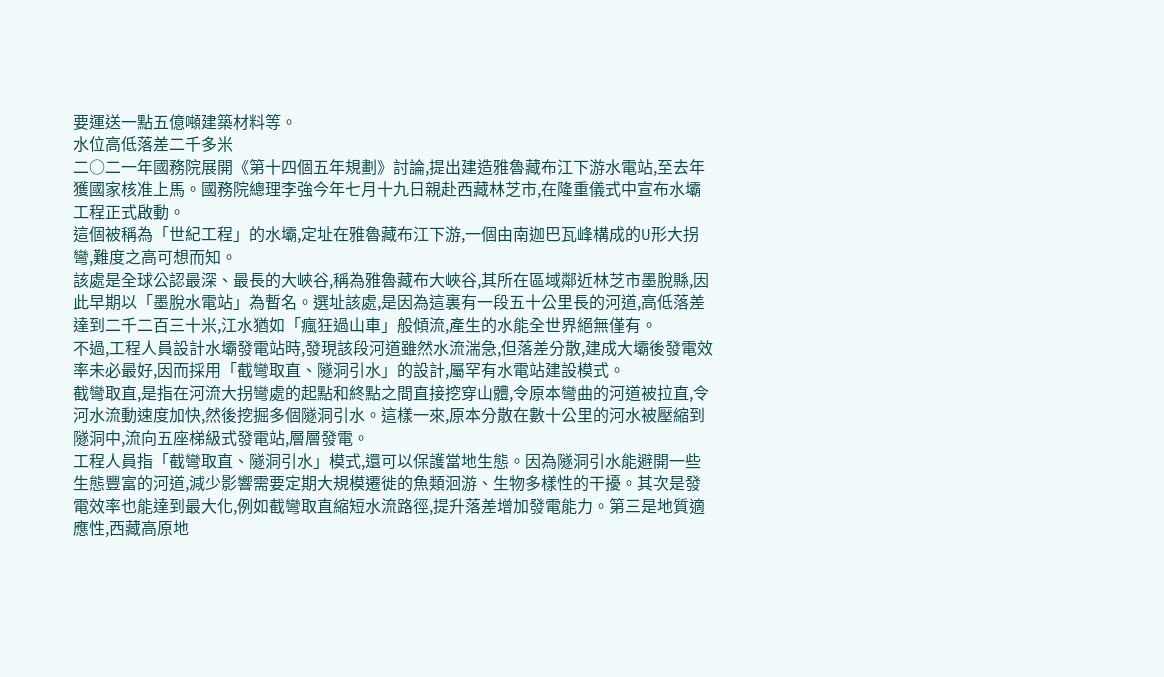要運送一點五億噸建築材料等。
水位高低落差二千多米
二○二一年國務院展開《第十四個五年規劃》討論,提出建造雅魯藏布江下游水電站,至去年獲國家核准上馬。國務院總理李強今年七月十九日親赴西藏林芝市,在隆重儀式中宣布水壩工程正式啟動。
這個被稱為「世紀工程」的水壩,定址在雅魯藏布江下游,一個由南迦巴瓦峰構成的U形大拐彎,難度之高可想而知。
該處是全球公認最深、最長的大峽谷,稱為雅魯藏布大峽谷,其所在區域鄰近林芝市墨脫縣,因此早期以「墨脫水電站」為暫名。選址該處,是因為這裏有一段五十公里長的河道,高低落差達到二千二百三十米,江水猶如「瘋狂過山車」般傾流,產生的水能全世界絕無僅有。
不過,工程人員設計水壩發電站時,發現該段河道雖然水流湍急,但落差分散,建成大壩後發電效率未必最好,因而採用「截彎取直、隧洞引水」的設計,屬罕有水電站建設模式。
截彎取直,是指在河流大拐彎處的起點和終點之間直接挖穿山體,令原本彎曲的河道被拉直,令河水流動速度加快,然後挖掘多個隧洞引水。這樣一來,原本分散在數十公里的河水被壓縮到隧洞中,流向五座梯級式發電站,層層發電。
工程人員指「截彎取直、隧洞引水」模式,還可以保護當地生態。因為隧洞引水能避開一些生態豐富的河道,減少影響需要定期大規模遷徙的魚類洄游、生物多樣性的干擾。其次是發電效率也能達到最大化,例如截彎取直縮短水流路徑,提升落差增加發電能力。第三是地質適應性,西藏高原地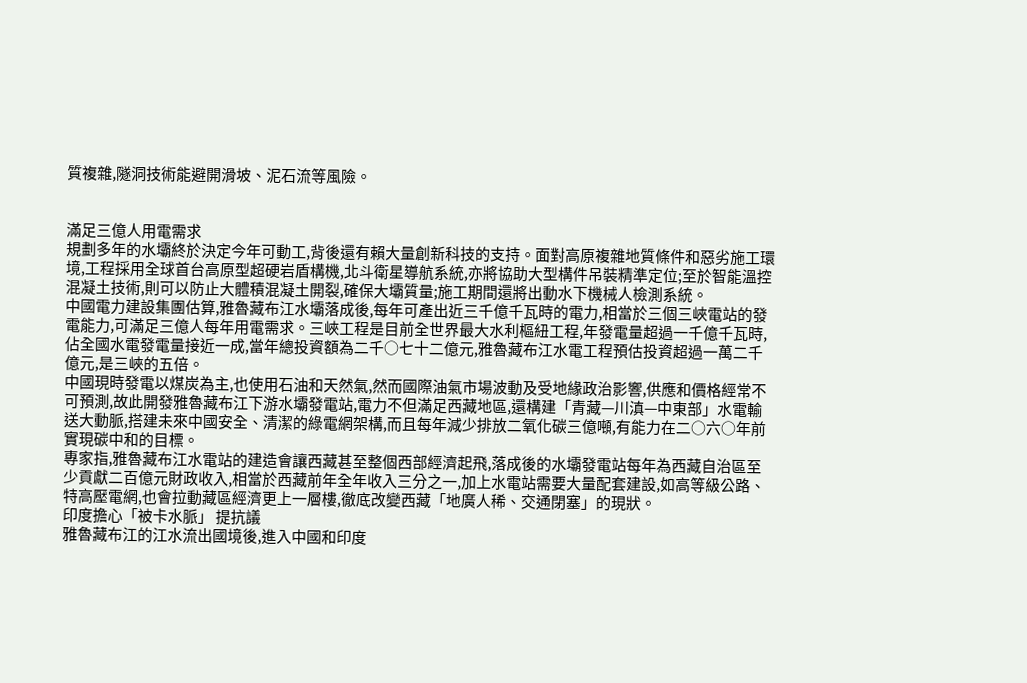質複雜,隧洞技術能避開滑坡、泥石流等風險。


滿足三億人用電需求
規劃多年的水壩終於決定今年可動工,背後還有賴大量創新科技的支持。面對高原複雜地質條件和惡劣施工環境,工程採用全球首台高原型超硬岩盾構機,北斗衛星導航系統,亦將協助大型構件吊裝精準定位;至於智能溫控混凝土技術,則可以防止大體積混凝土開裂,確保大壩質量;施工期間還將出動水下機械人檢測系統。
中國電力建設集團估算,雅魯藏布江水壩落成後,每年可產出近三千億千瓦時的電力,相當於三個三峽電站的發電能力,可滿足三億人每年用電需求。三峽工程是目前全世界最大水利樞紐工程,年發電量超過一千億千瓦時,佔全國水電發電量接近一成,當年總投資額為二千○七十二億元,雅魯藏布江水電工程預估投資超過一萬二千億元,是三峽的五倍。
中國現時發電以煤炭為主,也使用石油和天然氣,然而國際油氣市場波動及受地緣政治影響,供應和價格經常不可預測,故此開發雅魯藏布江下游水壩發電站,電力不但滿足西藏地區,還構建「青藏—川滇—中東部」水電輸送大動脈,搭建未來中國安全、清潔的綠電網架構,而且每年減少排放二氧化碳三億噸,有能力在二○六○年前實現碳中和的目標。
專家指,雅魯藏布江水電站的建造會讓西藏甚至整個西部經濟起飛,落成後的水壩發電站每年為西藏自治區至少貢獻二百億元財政收入,相當於西藏前年全年收入三分之一,加上水電站需要大量配套建設,如高等級公路、特高壓電網,也會拉動藏區經濟更上一層樓,徹底改變西藏「地廣人稀、交通閉塞」的現狀。
印度擔心「被卡水脈」 提抗議
雅魯藏布江的江水流出國境後,進入中國和印度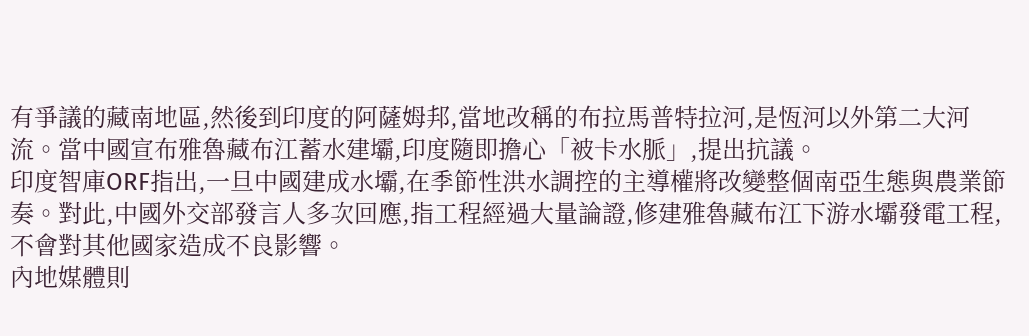有爭議的藏南地區,然後到印度的阿薩姆邦,當地改稱的布拉馬普特拉河,是恆河以外第二大河流。當中國宣布雅魯藏布江蓄水建壩,印度隨即擔心「被卡水脈」,提出抗議。
印度智庫ORF指出,一旦中國建成水壩,在季節性洪水調控的主導權將改變整個南亞生態與農業節奏。對此,中國外交部發言人多次回應,指工程經過大量論證,修建雅魯藏布江下游水壩發電工程,不會對其他國家造成不良影響。
內地媒體則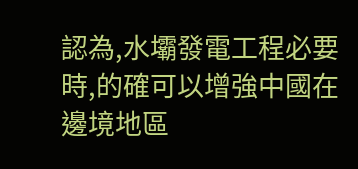認為,水壩發電工程必要時,的確可以增強中國在邊境地區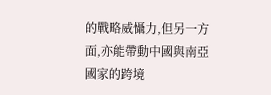的戰略威懾力,但另一方面,亦能帶動中國與南亞國家的跨境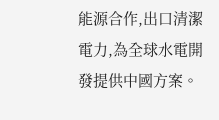能源合作,出口清潔電力,為全球水電開發提供中國方案。